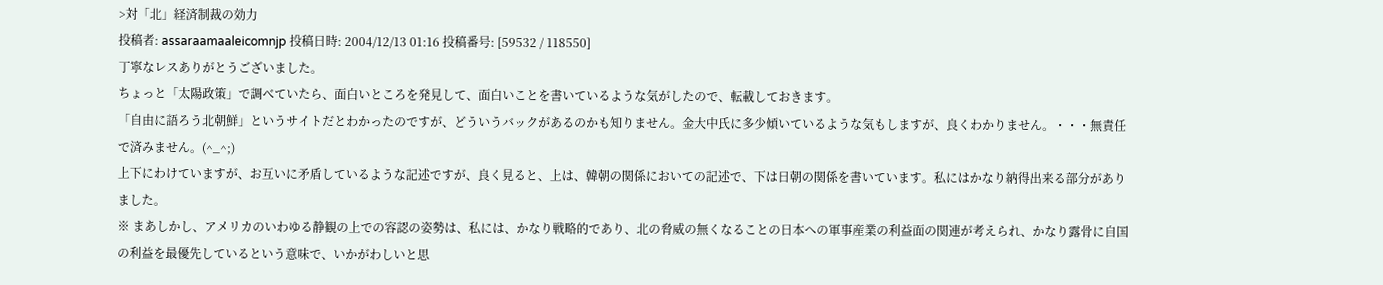>対「北」経済制裁の効力
投稿者: assaraamaaleicomnjp 投稿日時: 2004/12/13 01:16 投稿番号: [59532 / 118550]
丁寧なレスありがとうございました。
ちょっと「太陽政策」で調べていたら、面白いところを発見して、面白いことを書いているような気がしたので、転載しておきます。
「自由に語ろう北朝鮮」というサイトだとわかったのですが、どういうバックがあるのかも知りません。金大中氏に多少傾いているような気もしますが、良くわかりません。・・・無責任で済みません。(^_^;)
上下にわけていますが、お互いに矛盾しているような記述ですが、良く見ると、上は、韓朝の関係においての記述で、下は日朝の関係を書いています。私にはかなり納得出来る部分がありました。
※ まあしかし、アメリカのいわゆる静観の上での容認の姿勢は、私には、かなり戦略的であり、北の脅威の無くなることの日本への軍事産業の利益面の関連が考えられ、かなり露骨に自国の利益を最優先しているという意味で、いかがわしいと思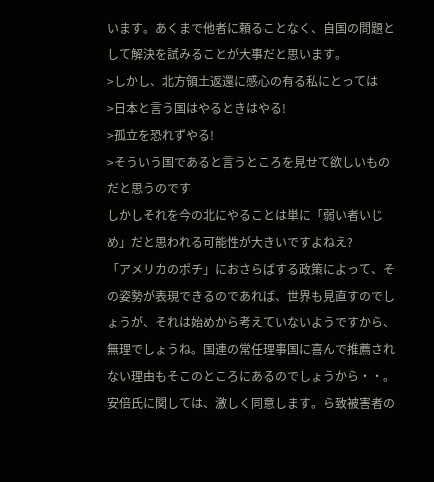います。あくまで他者に頼ることなく、自国の問題として解決を試みることが大事だと思います。
>しかし、北方領土返還に感心の有る私にとっては
>日本と言う国はやるときはやる!
>孤立を恐れずやる!
>そういう国であると言うところを見せて欲しいものだと思うのです
しかしそれを今の北にやることは単に「弱い者いじめ」だと思われる可能性が大きいですよねえ?
「アメリカのポチ」におさらばする政策によって、その姿勢が表現できるのであれば、世界も見直すのでしょうが、それは始めから考えていないようですから、無理でしょうね。国連の常任理事国に喜んで推薦されない理由もそこのところにあるのでしょうから・・。
安倍氏に関しては、激しく同意します。ら致被害者の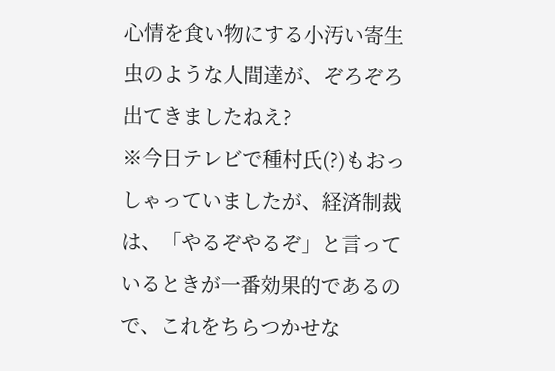心情を食い物にする小汚い寄生虫のような人間達が、ぞろぞろ出てきましたねえ?
※今日テレビで種村氏(?)もおっしゃっていましたが、経済制裁は、「やるぞやるぞ」と言っているときが一番効果的であるので、これをちらつかせな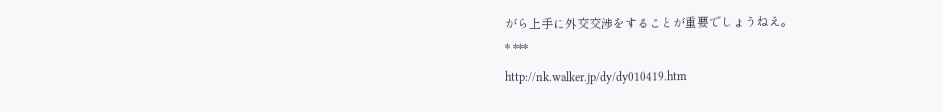がら上手に外交交渉をすることが重要でしょうねえ。
* ***
http://nk.walker.jp/dy/dy010419.htm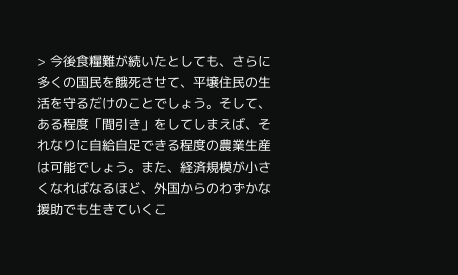> 今後食糧難が続いたとしても、さらに多くの国民を餓死させて、平壌住民の生活を守るだけのことでしょう。そして、ある程度「間引き」をしてしまえば、それなりに自給自足できる程度の農業生産は可能でしょう。また、経済規模が小さくなればなるほど、外国からのわずかな援助でも生きていくこ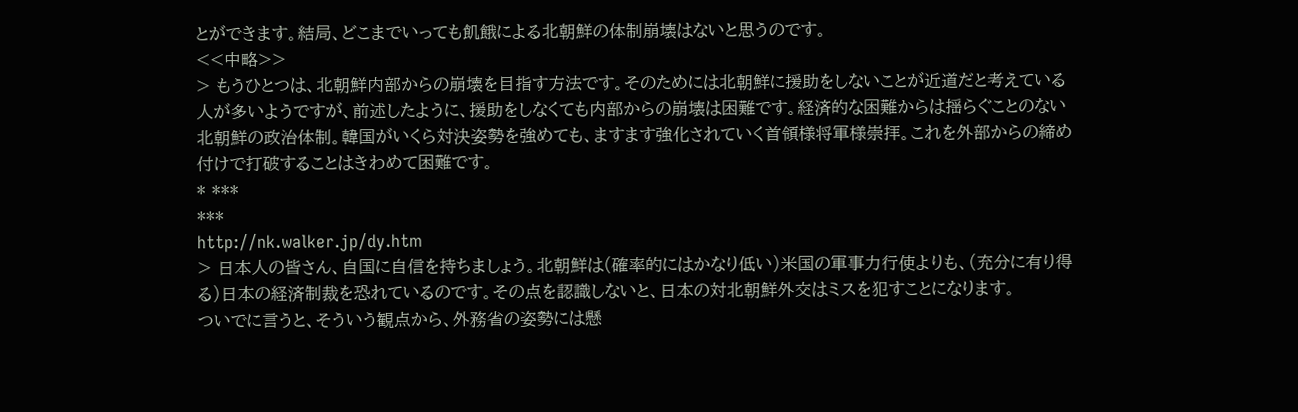とができます。結局、どこまでいっても飢餓による北朝鮮の体制崩壊はないと思うのです。
<<中略>>
> もうひとつは、北朝鮮内部からの崩壊を目指す方法です。そのためには北朝鮮に援助をしないことが近道だと考えている人が多いようですが、前述したように、援助をしなくても内部からの崩壊は困難です。経済的な困難からは揺らぐことのない北朝鮮の政治体制。韓国がいくら対決姿勢を強めても、ますます強化されていく首領様将軍様崇拝。これを外部からの締め付けで打破することはきわめて困難です。
* ***
***
http://nk.walker.jp/dy.htm
> 日本人の皆さん、自国に自信を持ちましょう。北朝鮮は(確率的にはかなり低い)米国の軍事力行使よりも、(充分に有り得る)日本の経済制裁を恐れているのです。その点を認識しないと、日本の対北朝鮮外交はミスを犯すことになります。
ついでに言うと、そういう観点から、外務省の姿勢には懸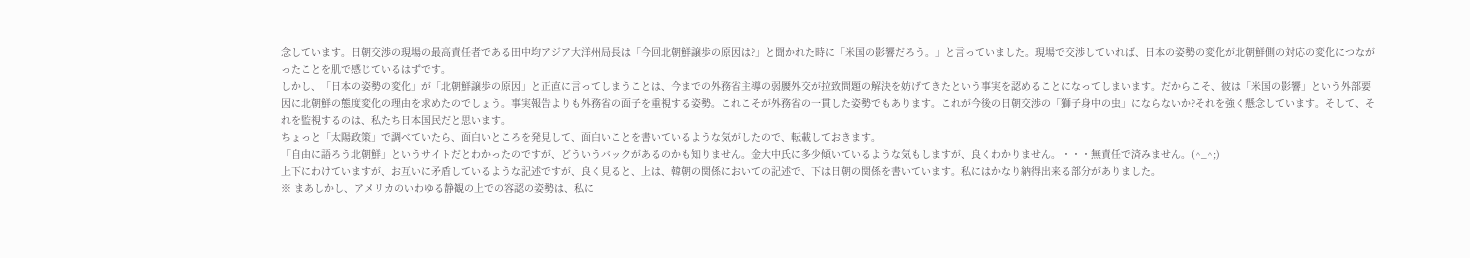念しています。日朝交渉の現場の最高責任者である田中均アジア大洋州局長は「今回北朝鮮譲歩の原因は?」と聞かれた時に「米国の影響だろう。」と言っていました。現場で交渉していれば、日本の姿勢の変化が北朝鮮側の対応の変化につながったことを肌で感じているはずです。
しかし、「日本の姿勢の変化」が「北朝鮮譲歩の原因」と正直に言ってしまうことは、今までの外務省主導の弱腰外交が拉致問題の解決を妨げてきたという事実を認めることになってしまいます。だからこそ、彼は「米国の影響」という外部要因に北朝鮮の態度変化の理由を求めたのでしょう。事実報告よりも外務省の面子を重視する姿勢。これこそが外務省の一貫した姿勢でもあります。これが今後の日朝交渉の「獅子身中の虫」にならないか?それを強く懸念しています。そして、それを監視するのは、私たち日本国民だと思います。
ちょっと「太陽政策」で調べていたら、面白いところを発見して、面白いことを書いているような気がしたので、転載しておきます。
「自由に語ろう北朝鮮」というサイトだとわかったのですが、どういうバックがあるのかも知りません。金大中氏に多少傾いているような気もしますが、良くわかりません。・・・無責任で済みません。(^_^;)
上下にわけていますが、お互いに矛盾しているような記述ですが、良く見ると、上は、韓朝の関係においての記述で、下は日朝の関係を書いています。私にはかなり納得出来る部分がありました。
※ まあしかし、アメリカのいわゆる静観の上での容認の姿勢は、私に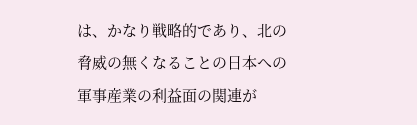は、かなり戦略的であり、北の脅威の無くなることの日本への軍事産業の利益面の関連が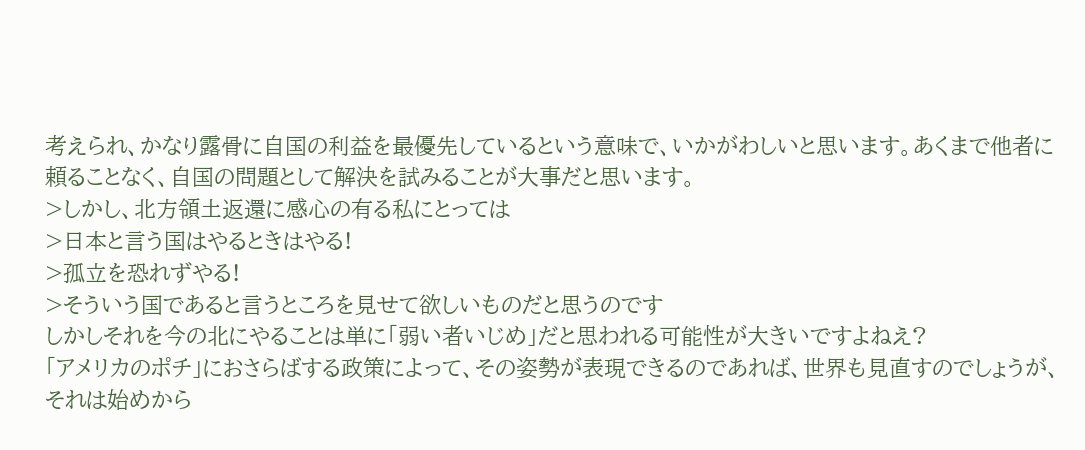考えられ、かなり露骨に自国の利益を最優先しているという意味で、いかがわしいと思います。あくまで他者に頼ることなく、自国の問題として解決を試みることが大事だと思います。
>しかし、北方領土返還に感心の有る私にとっては
>日本と言う国はやるときはやる!
>孤立を恐れずやる!
>そういう国であると言うところを見せて欲しいものだと思うのです
しかしそれを今の北にやることは単に「弱い者いじめ」だと思われる可能性が大きいですよねえ?
「アメリカのポチ」におさらばする政策によって、その姿勢が表現できるのであれば、世界も見直すのでしょうが、それは始めから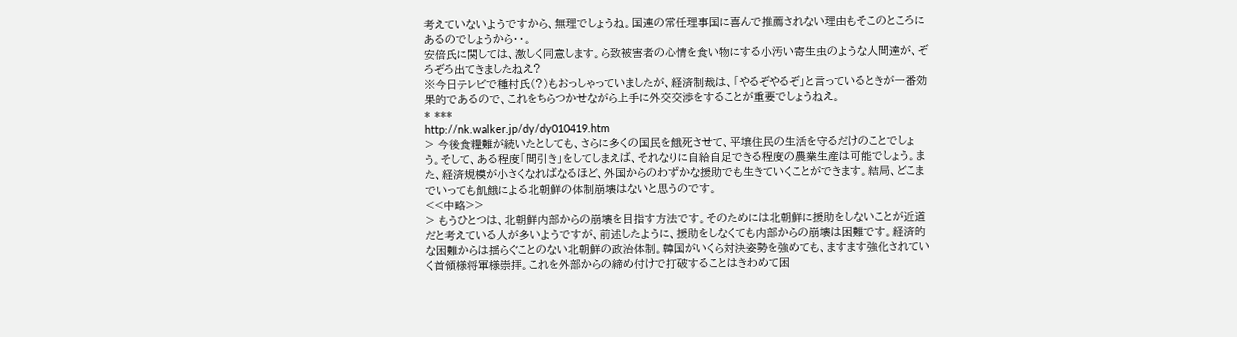考えていないようですから、無理でしょうね。国連の常任理事国に喜んで推薦されない理由もそこのところにあるのでしょうから・・。
安倍氏に関しては、激しく同意します。ら致被害者の心情を食い物にする小汚い寄生虫のような人間達が、ぞろぞろ出てきましたねえ?
※今日テレビで種村氏(?)もおっしゃっていましたが、経済制裁は、「やるぞやるぞ」と言っているときが一番効果的であるので、これをちらつかせながら上手に外交交渉をすることが重要でしょうねえ。
* ***
http://nk.walker.jp/dy/dy010419.htm
> 今後食糧難が続いたとしても、さらに多くの国民を餓死させて、平壌住民の生活を守るだけのことでしょう。そして、ある程度「間引き」をしてしまえば、それなりに自給自足できる程度の農業生産は可能でしょう。また、経済規模が小さくなればなるほど、外国からのわずかな援助でも生きていくことができます。結局、どこまでいっても飢餓による北朝鮮の体制崩壊はないと思うのです。
<<中略>>
> もうひとつは、北朝鮮内部からの崩壊を目指す方法です。そのためには北朝鮮に援助をしないことが近道だと考えている人が多いようですが、前述したように、援助をしなくても内部からの崩壊は困難です。経済的な困難からは揺らぐことのない北朝鮮の政治体制。韓国がいくら対決姿勢を強めても、ますます強化されていく首領様将軍様崇拝。これを外部からの締め付けで打破することはきわめて困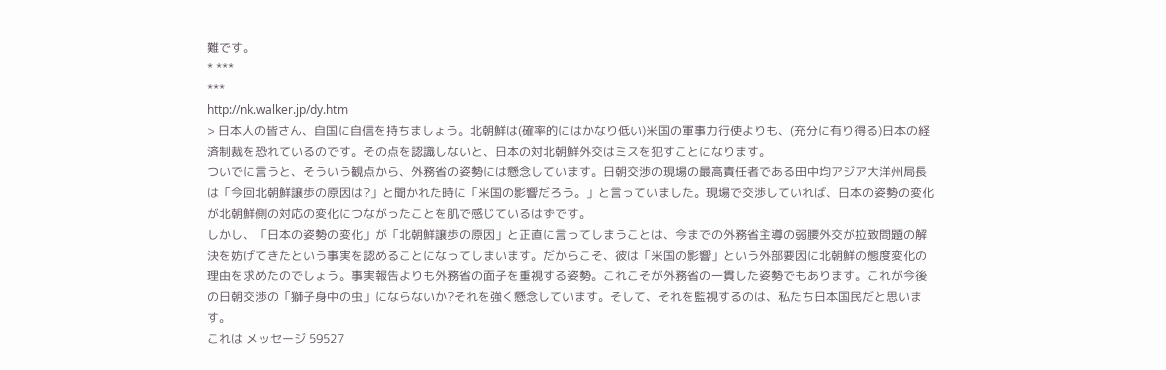難です。
* ***
***
http://nk.walker.jp/dy.htm
> 日本人の皆さん、自国に自信を持ちましょう。北朝鮮は(確率的にはかなり低い)米国の軍事力行使よりも、(充分に有り得る)日本の経済制裁を恐れているのです。その点を認識しないと、日本の対北朝鮮外交はミスを犯すことになります。
ついでに言うと、そういう観点から、外務省の姿勢には懸念しています。日朝交渉の現場の最高責任者である田中均アジア大洋州局長は「今回北朝鮮譲歩の原因は?」と聞かれた時に「米国の影響だろう。」と言っていました。現場で交渉していれば、日本の姿勢の変化が北朝鮮側の対応の変化につながったことを肌で感じているはずです。
しかし、「日本の姿勢の変化」が「北朝鮮譲歩の原因」と正直に言ってしまうことは、今までの外務省主導の弱腰外交が拉致問題の解決を妨げてきたという事実を認めることになってしまいます。だからこそ、彼は「米国の影響」という外部要因に北朝鮮の態度変化の理由を求めたのでしょう。事実報告よりも外務省の面子を重視する姿勢。これこそが外務省の一貫した姿勢でもあります。これが今後の日朝交渉の「獅子身中の虫」にならないか?それを強く懸念しています。そして、それを監視するのは、私たち日本国民だと思います。
これは メッセージ 59527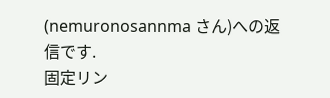(nemuronosannma さん)への返信です.
固定リン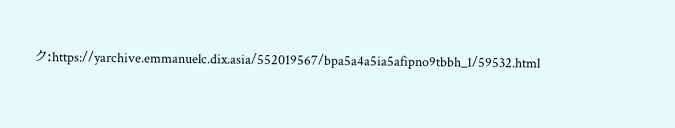ク:https://yarchive.emmanuelc.dix.asia/552019567/bpa5a4a5ia5afipno9tbbh_1/59532.html